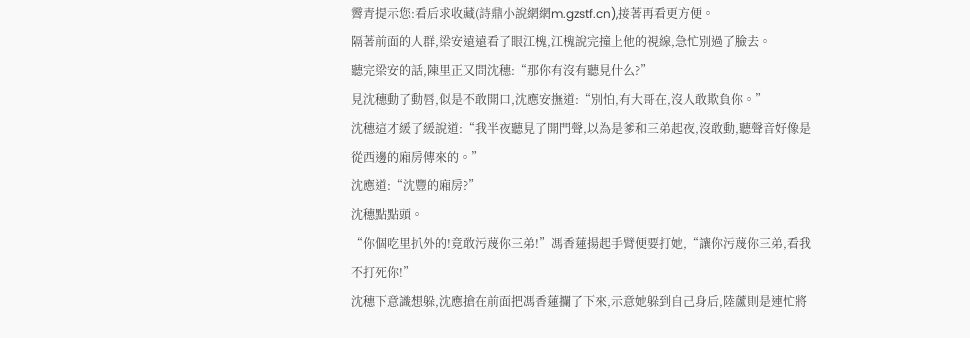霽青提示您:看后求收藏(詩鼎小說網網m.gzstf.cn),接著再看更方便。
隔著前面的人群,梁安遠遠看了眼江槐,江槐說完撞上他的視線,急忙別過了臉去。
聽完梁安的話,陳里正又問沈穗:“那你有沒有聽見什么?”
見沈穗動了動唇,似是不敢開口,沈應安撫道:“別怕,有大哥在,沒人敢欺負你。”
沈穗這才緩了緩說道:“我半夜聽見了開門聲,以為是爹和三弟起夜,沒敢動,聽聲音好像是從西邊的廂房傳來的。”
沈應道:“沈豐的廂房?”
沈穗點點頭。
“你個吃里扒外的!竟敢污蔑你三弟!”馮香蓮揚起手臂便要打她,“讓你污蔑你三弟,看我不打死你!”
沈穗下意識想躲,沈應搶在前面把馮香蓮攔了下來,示意她躲到自己身后,陸蘆則是連忙將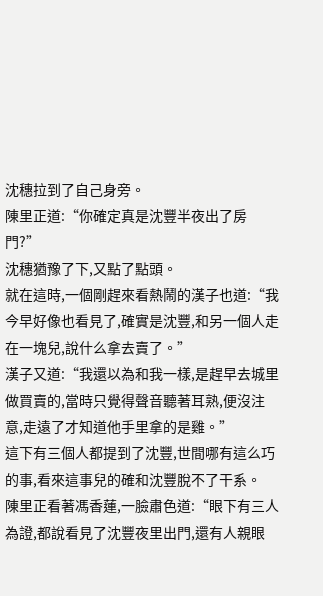沈穗拉到了自己身旁。
陳里正道:“你確定真是沈豐半夜出了房門?”
沈穗猶豫了下,又點了點頭。
就在這時,一個剛趕來看熱鬧的漢子也道:“我今早好像也看見了,確實是沈豐,和另一個人走在一塊兒,說什么拿去賣了。”
漢子又道:“我還以為和我一樣,是趕早去城里做買賣的,當時只覺得聲音聽著耳熟,便沒注意,走遠了才知道他手里拿的是雞。”
這下有三個人都提到了沈豐,世間哪有這么巧的事,看來這事兒的確和沈豐脫不了干系。
陳里正看著馮香蓮,一臉肅色道:“眼下有三人為證,都說看見了沈豐夜里出門,還有人親眼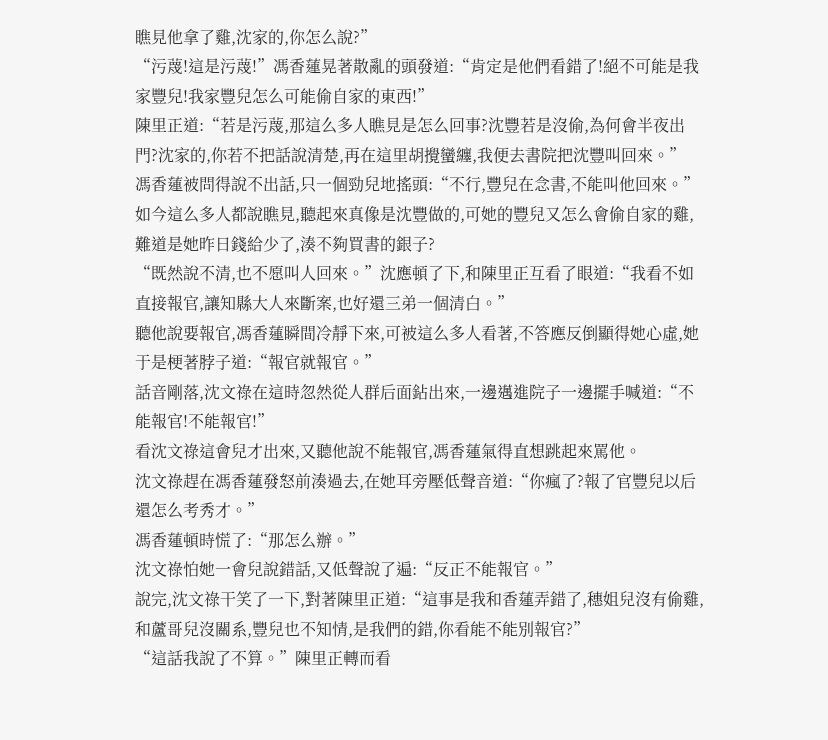瞧見他拿了雞,沈家的,你怎么說?”
“污蔑!這是污蔑!”馮香蓮晃著散亂的頭發道:“肯定是他們看錯了!絕不可能是我家豐兒!我家豐兒怎么可能偷自家的東西!”
陳里正道:“若是污蔑,那這么多人瞧見是怎么回事?沈豐若是沒偷,為何會半夜出門?沈家的,你若不把話說清楚,再在這里胡攪蠻纏,我便去書院把沈豐叫回來。”
馮香蓮被問得說不出話,只一個勁兒地搖頭:“不行,豐兒在念書,不能叫他回來。”
如今這么多人都說瞧見,聽起來真像是沈豐做的,可她的豐兒又怎么會偷自家的雞,難道是她昨日錢給少了,湊不夠買書的銀子?
“既然說不清,也不愿叫人回來。”沈應頓了下,和陳里正互看了眼道:“我看不如直接報官,讓知縣大人來斷案,也好還三弟一個清白。”
聽他說要報官,馮香蓮瞬間冷靜下來,可被這么多人看著,不答應反倒顯得她心虛,她于是梗著脖子道:“報官就報官。”
話音剛落,沈文祿在這時忽然從人群后面鉆出來,一邊邁進院子一邊擺手喊道:“不能報官!不能報官!”
看沈文祿這會兒才出來,又聽他說不能報官,馮香蓮氣得直想跳起來罵他。
沈文祿趕在馮香蓮發怒前湊過去,在她耳旁壓低聲音道:“你瘋了?報了官豐兒以后還怎么考秀才。”
馮香蓮頓時慌了:“那怎么辦。”
沈文祿怕她一會兒說錯話,又低聲說了遍:“反正不能報官。”
說完,沈文祿干笑了一下,對著陳里正道:“這事是我和香蓮弄錯了,穗姐兒沒有偷雞,和蘆哥兒沒關系,豐兒也不知情,是我們的錯,你看能不能別報官?”
“這話我說了不算。”陳里正轉而看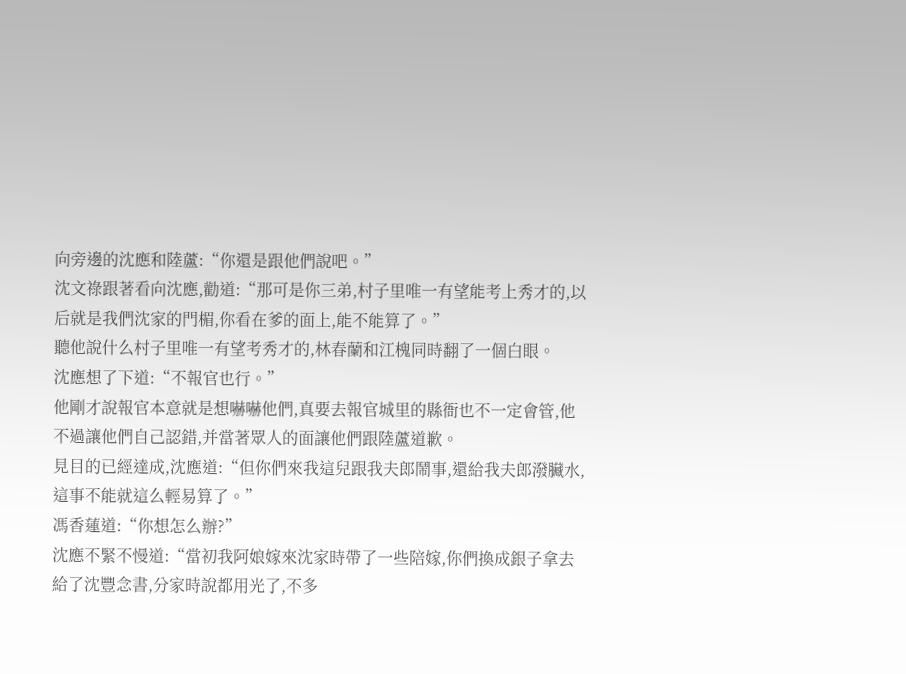向旁邊的沈應和陸蘆:“你還是跟他們說吧。”
沈文祿跟著看向沈應,勸道:“那可是你三弟,村子里唯一有望能考上秀才的,以后就是我們沈家的門楣,你看在爹的面上,能不能算了。”
聽他說什么村子里唯一有望考秀才的,林春蘭和江槐同時翻了一個白眼。
沈應想了下道:“不報官也行。”
他剛才說報官本意就是想嚇嚇他們,真要去報官城里的縣衙也不一定會管,他不過讓他們自己認錯,并當著眾人的面讓他們跟陸蘆道歉。
見目的已經達成,沈應道:“但你們來我這兒跟我夫郎鬧事,還給我夫郎潑臟水,這事不能就這么輕易算了。”
馮香蓮道:“你想怎么辦?”
沈應不緊不慢道:“當初我阿娘嫁來沈家時帶了一些陪嫁,你們換成銀子拿去給了沈豐念書,分家時說都用光了,不多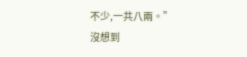不少,一共八兩。”
沒想到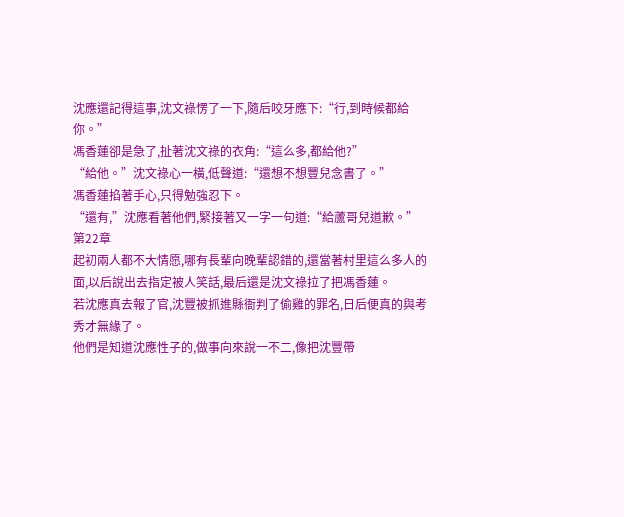沈應還記得這事,沈文祿愣了一下,隨后咬牙應下:“行,到時候都給你。”
馮香蓮卻是急了,扯著沈文祿的衣角:“這么多,都給他?”
“給他。”沈文祿心一橫,低聲道:“還想不想豐兒念書了。”
馮香蓮掐著手心,只得勉強忍下。
“還有,”沈應看著他們,緊接著又一字一句道:“給蘆哥兒道歉。”
第22章
起初兩人都不大情愿,哪有長輩向晚輩認錯的,還當著村里這么多人的面,以后說出去指定被人笑話,最后還是沈文祿拉了把馮香蓮。
若沈應真去報了官,沈豐被抓進縣衙判了偷雞的罪名,日后便真的與考秀才無緣了。
他們是知道沈應性子的,做事向來說一不二,像把沈豐帶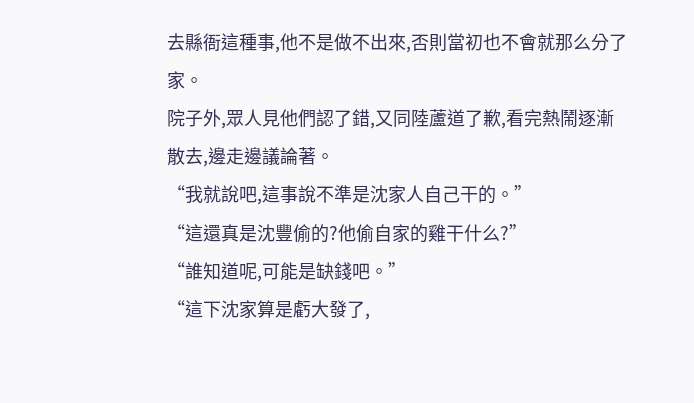去縣衙這種事,他不是做不出來,否則當初也不會就那么分了家。
院子外,眾人見他們認了錯,又同陸蘆道了歉,看完熱鬧逐漸散去,邊走邊議論著。
“我就說吧,這事說不準是沈家人自己干的。”
“這還真是沈豐偷的?他偷自家的雞干什么?”
“誰知道呢,可能是缺錢吧。”
“這下沈家算是虧大發了,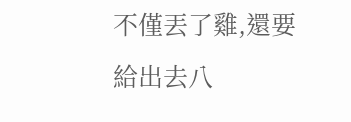不僅丟了雞,還要給出去八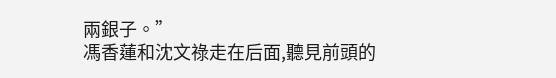兩銀子。”
馮香蓮和沈文祿走在后面,聽見前頭的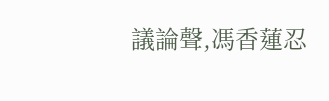議論聲,馮香蓮忍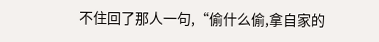不住回了那人一句,“偷什么偷,拿自家的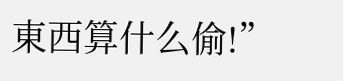東西算什么偷!”